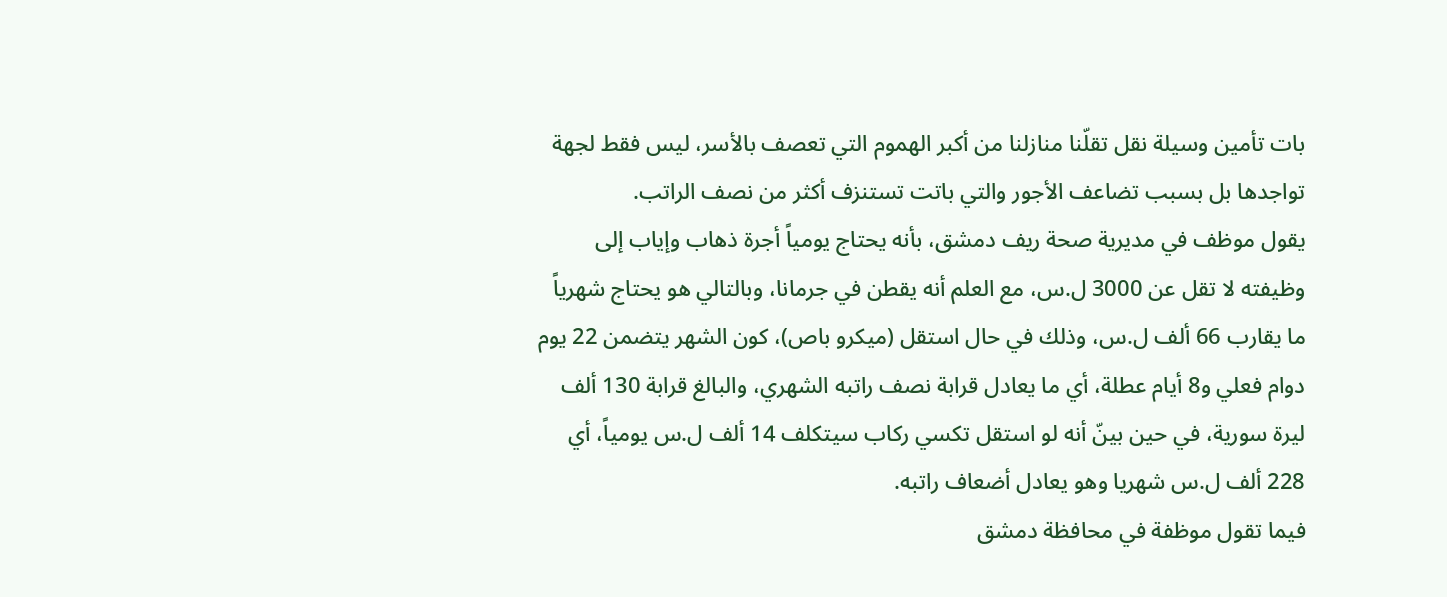بات تأمين وسيلة نقل تقلّنا منازلنا من أكبر الهموم التي تعصف بالأسر، ليس فقط لجهة تواجدها بل بسبب تضاعف الأجور والتي باتت تستنزف أكثر من نصف الراتب.
يقول موظف في مديرية صحة ريف دمشق، بأنه يحتاج يومياً أجرة ذهاب وإياب إلى وظيفته لا تقل عن 3000 ل.س، مع العلم أنه يقطن في جرمانا، وبالتالي هو يحتاج شهرياً ما يقارب 66 ألف ل.س، وذلك في حال استقل (ميكرو باص)، كون الشهر يتضمن 22 يوم دوام فعلي و8 أيام عطلة، أي ما يعادل قرابة نصف راتبه الشهري، والبالغ قرابة 130 ألف ليرة سورية، في حين بينّ أنه لو استقل تكسي ركاب سيتكلف 14 ألف ل.س يومياً، أي 228 ألف ل.س شهريا وهو يعادل أضعاف راتبه.
فيما تقول موظفة في محافظة دمشق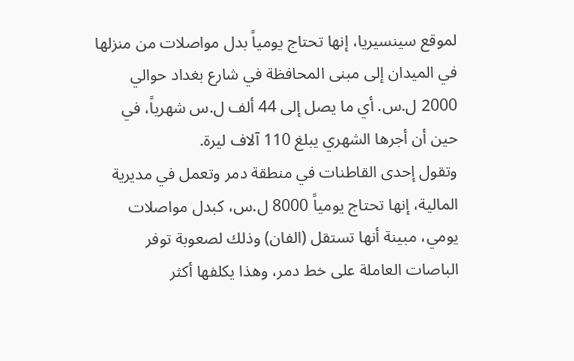لموقع سينسيريا، إنها تحتاج يومياً بدل مواصلات من منزلها في الميدان إلى مبنى المحافظة في شارع بغداد حوالي 2000 ل.س. أي ما يصل إلى 44 ألف ل.س شهرياً، في حين أن أجرها الشهري يبلغ 110 آلاف ليرة.
وتقول إحدى القاطنات في منطقة دمر وتعمل في مديرية المالية، إنها تحتاج يومياً 8000 ل.س، كبدل مواصلات يومي، مبينة أنها تستقل (الفان) وذلك لصعوبة توفر الباصات العاملة على خط دمر، وهذا يكلفها أكثر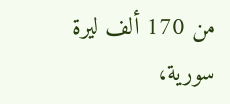من 170 ألف ليرة سورية،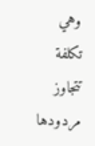وهي تكلفة تتجاوز مردودها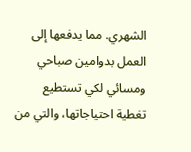الشهري. مما يدفعها إلى العمل بدوامين صباحي ومسائي لكي تستطيع تغطية احتياجاتها، والتي من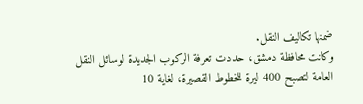ضمنها تكاليف النقل.
وكانت محافظة دمشق، حددت تعرفة الركوب الجديدة لوسائل النقل العامة لتصبح 400 ليرة للخطوط القصيرة، لغاية 10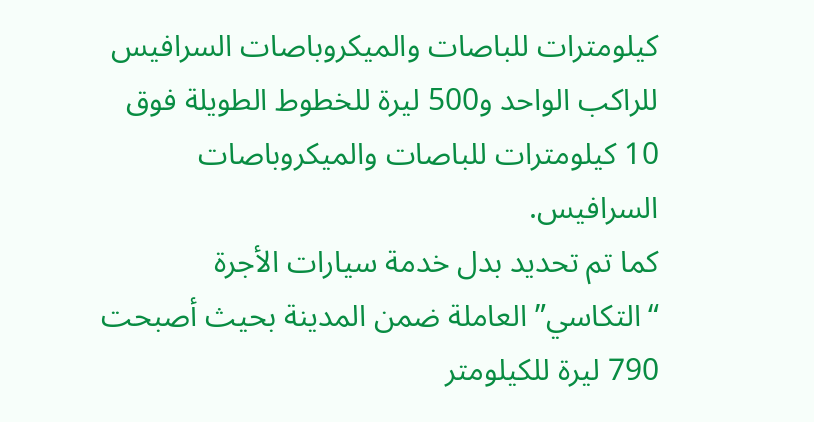كيلومترات للباصات والميكروباصات السرافيس للراكب الواحد و500 ليرة للخطوط الطويلة فوق 10 كيلومترات للباصات والميكروباصات السرافيس.
كما تم تحديد بدل خدمة سيارات الأجرة “التكاسي” العاملة ضمن المدينة بحيث أصبحت 790 ليرة للكيلومتر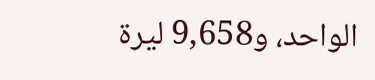الواحد، و9,658 ليرة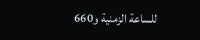للساعة الزمنية و660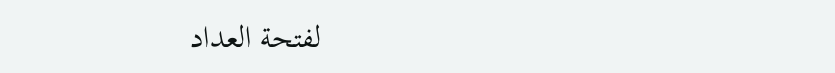لفتحة العداد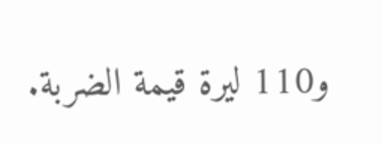و110 ليرة قيمة الضربة.